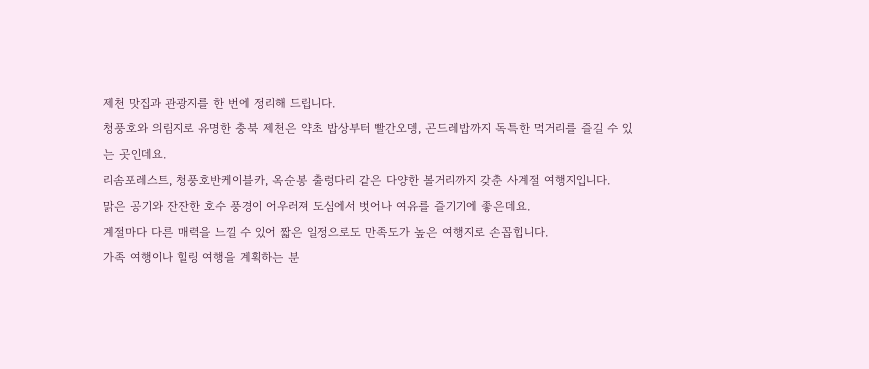제천 맛집과 관광지를 한 번에 정리해 드립니다.
청풍호와 의림지로 유명한 충북 제천은 약초 밥상부터 빨간오뎅, 곤드레밥까지 독특한 먹거리를 즐길 수 있는 곳인데요.
리솜포레스트, 청풍호반케이블카, 옥순봉 출렁다리 같은 다양한 볼거리까지 갖춘 사계절 여행지입니다.
맑은 공기와 잔잔한 호수 풍경이 어우러져 도심에서 벗어나 여유를 즐기기에 좋은데요.
계절마다 다른 매력을 느낄 수 있어 짧은 일정으로도 만족도가 높은 여행지로 손꼽힙니다.
가족 여행이나 힐링 여행을 계획하는 분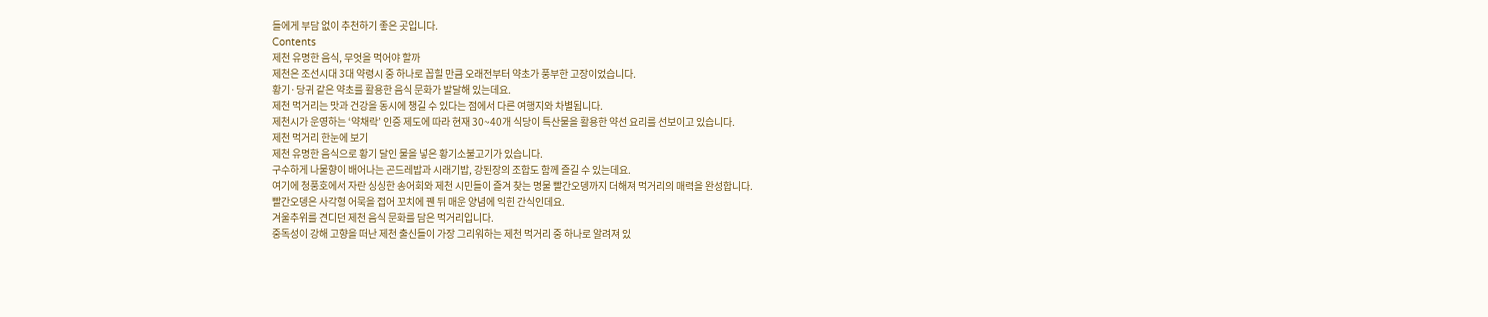들에게 부담 없이 추천하기 좋은 곳입니다.
Contents
제천 유명한 음식, 무엇을 먹어야 할까
제천은 조선시대 3대 약령시 중 하나로 꼽힐 만큼 오래전부터 약초가 풍부한 고장이었습니다.
황기·당귀 같은 약초를 활용한 음식 문화가 발달해 있는데요.
제천 먹거리는 맛과 건강을 동시에 챙길 수 있다는 점에서 다른 여행지와 차별됩니다.
제천시가 운영하는 ‘약채락’ 인증 제도에 따라 현재 30~40개 식당이 특산물을 활용한 약선 요리를 선보이고 있습니다.
제천 먹거리 한눈에 보기
제천 유명한 음식으로 황기 달인 물을 넣은 황기소불고기가 있습니다.
구수하게 나물향이 배어나는 곤드레밥과 시래기밥, 강된장의 조합도 함께 즐길 수 있는데요.
여기에 청풍호에서 자란 싱싱한 송어회와 제천 시민들이 즐겨 찾는 명물 빨간오뎅까지 더해져 먹거리의 매력을 완성합니다.
빨간오뎅은 사각형 어묵을 접어 꼬치에 꿴 뒤 매운 양념에 익힌 간식인데요.
겨울추위를 견디던 제천 음식 문화를 담은 먹거리입니다.
중독성이 강해 고향을 떠난 제천 출신들이 가장 그리워하는 제천 먹거리 중 하나로 알려져 있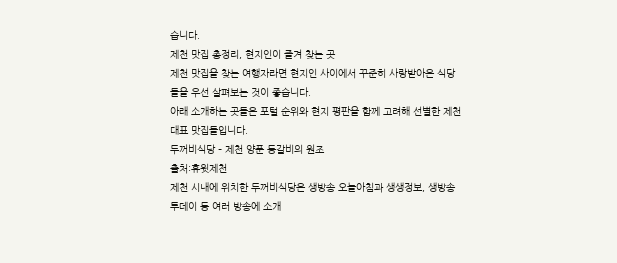습니다.
제천 맛집 총정리, 현지인이 즐겨 찾는 곳
제천 맛집을 찾는 여행자라면 현지인 사이에서 꾸준히 사랑받아온 식당들을 우선 살펴보는 것이 좋습니다.
아래 소개하는 곳들은 포털 순위와 현지 평판을 함께 고려해 선별한 제천 대표 맛집들입니다.
두꺼비식당 – 제천 양푼 등갈비의 원조
출처:휴윗제천
제천 시내에 위치한 두꺼비식당은 생방송 오늘아침과 생생정보, 생방송투데이 등 여러 방송에 소개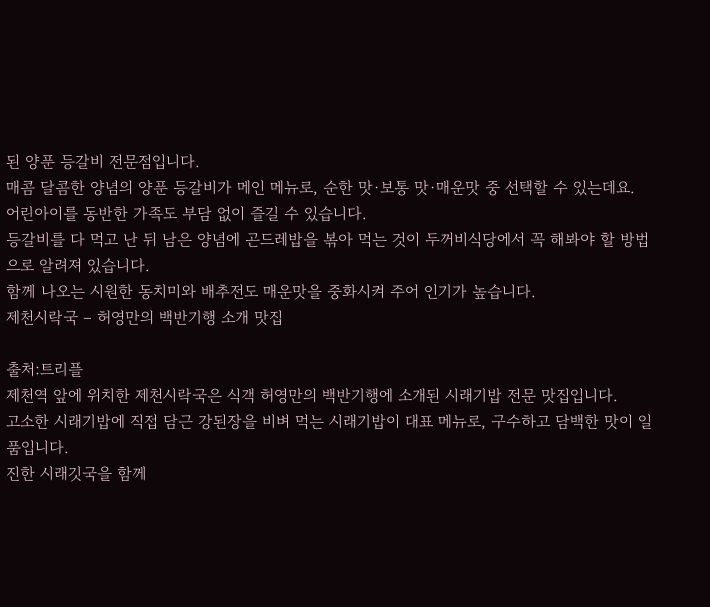된 양푼 등갈비 전문점입니다.
매콤 달콤한 양념의 양푼 등갈비가 메인 메뉴로, 순한 맛·보통 맛·매운맛 중 선택할 수 있는데요.
어린아이를 동반한 가족도 부담 없이 즐길 수 있습니다.
등갈비를 다 먹고 난 뒤 남은 양념에 곤드레밥을 볶아 먹는 것이 두꺼비식당에서 꼭 해봐야 할 방법으로 알려져 있습니다.
함께 나오는 시원한 동치미와 배추전도 매운맛을 중화시켜 주어 인기가 높습니다.
제천시락국 – 허영만의 백반기행 소개 맛집

출처:트리플
제천역 앞에 위치한 제천시락국은 식객 허영만의 백반기행에 소개된 시래기밥 전문 맛집입니다.
고소한 시래기밥에 직접 담근 강된장을 비벼 먹는 시래기밥이 대표 메뉴로, 구수하고 담백한 맛이 일품입니다.
진한 시래깃국을 함께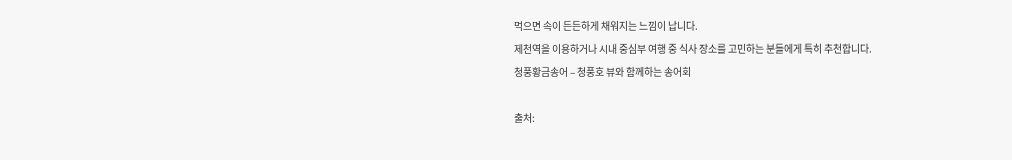먹으면 속이 든든하게 채워지는 느낌이 납니다.
제천역을 이용하거나 시내 중심부 여행 중 식사 장소를 고민하는 분들에게 특히 추천합니다.
청풍황금송어 – 청풍호 뷰와 함께하는 송어회

출처: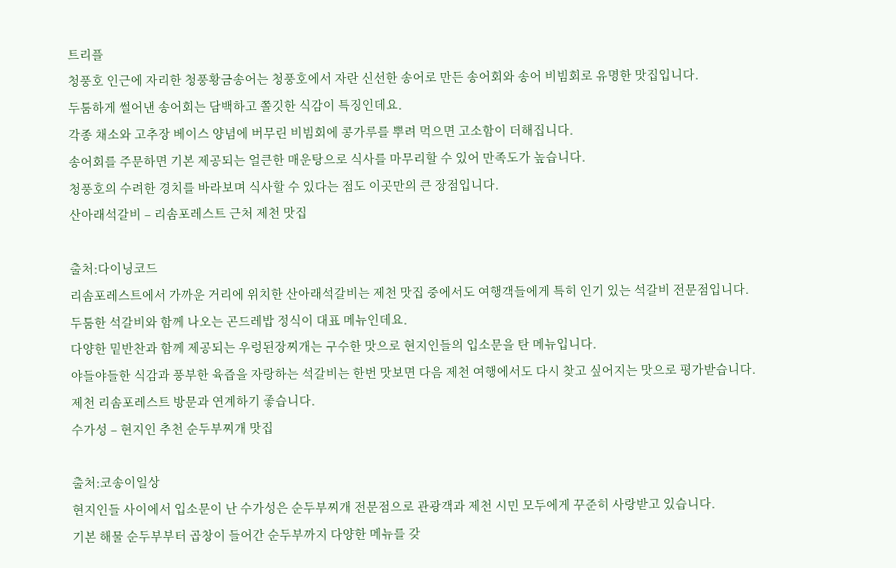트리플
청풍호 인근에 자리한 청풍황금송어는 청풍호에서 자란 신선한 송어로 만든 송어회와 송어 비빔회로 유명한 맛집입니다.
두툼하게 썰어낸 송어회는 담백하고 쫄깃한 식감이 특징인데요.
각종 채소와 고추장 베이스 양념에 버무린 비빔회에 콩가루를 뿌려 먹으면 고소함이 더해집니다.
송어회를 주문하면 기본 제공되는 얼큰한 매운탕으로 식사를 마무리할 수 있어 만족도가 높습니다.
청풍호의 수려한 경치를 바라보며 식사할 수 있다는 점도 이곳만의 큰 장점입니다.
산아래석갈비 – 리솜포레스트 근처 제천 맛집

출처:다이닝코드
리솜포레스트에서 가까운 거리에 위치한 산아래석갈비는 제천 맛집 중에서도 여행객들에게 특히 인기 있는 석갈비 전문점입니다.
두툼한 석갈비와 함께 나오는 곤드레밥 정식이 대표 메뉴인데요.
다양한 밑반찬과 함께 제공되는 우렁된장찌개는 구수한 맛으로 현지인들의 입소문을 탄 메뉴입니다.
야들야들한 식감과 풍부한 육즙을 자랑하는 석갈비는 한번 맛보면 다음 제천 여행에서도 다시 찾고 싶어지는 맛으로 평가받습니다.
제천 리솜포레스트 방문과 연계하기 좋습니다.
수가성 – 현지인 추천 순두부찌개 맛집

출처:코송이일상
현지인들 사이에서 입소문이 난 수가성은 순두부찌개 전문점으로 관광객과 제천 시민 모두에게 꾸준히 사랑받고 있습니다.
기본 해물 순두부부터 곱창이 들어간 순두부까지 다양한 메뉴를 갖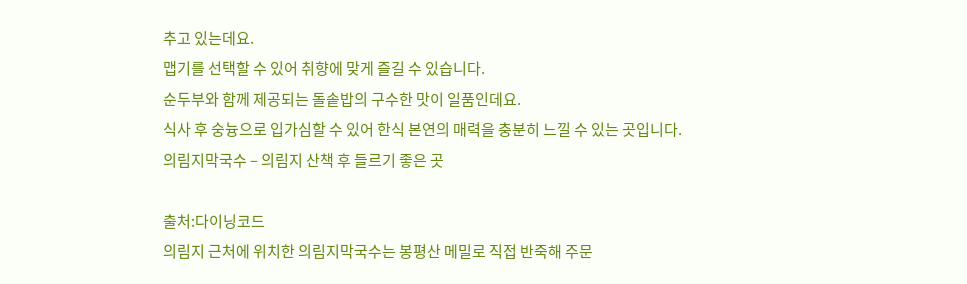추고 있는데요.
맵기를 선택할 수 있어 취향에 맞게 즐길 수 있습니다.
순두부와 함께 제공되는 돌솥밥의 구수한 맛이 일품인데요.
식사 후 숭늉으로 입가심할 수 있어 한식 본연의 매력을 충분히 느낄 수 있는 곳입니다.
의림지막국수 – 의림지 산책 후 들르기 좋은 곳

출처:다이닝코드
의림지 근처에 위치한 의림지막국수는 봉평산 메밀로 직접 반죽해 주문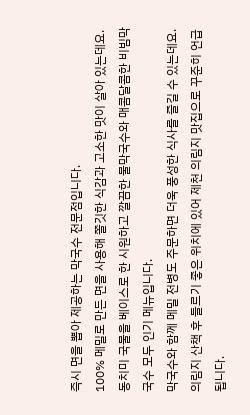즉시 면을 뽑아 제공하는 막국수 전문점입니다.
100% 메밀로 만든 면을 사용해 쫄깃한 식감과 고소한 맛이 살아 있는데요.
동치미 국물을 베이스로 한 시원하고 깔끔한 물막국수와 매콤달콤한 비빔막국수 모두 인기 메뉴입니다.
막국수와 함께 메밀 전병도 주문하면 더욱 풍성한 식사를 즐길 수 있는데요.
의림지 산책 후 들르기 좋은 위치에 있어 제천 의림지 맛집으로 꾸준히 언급됩니다.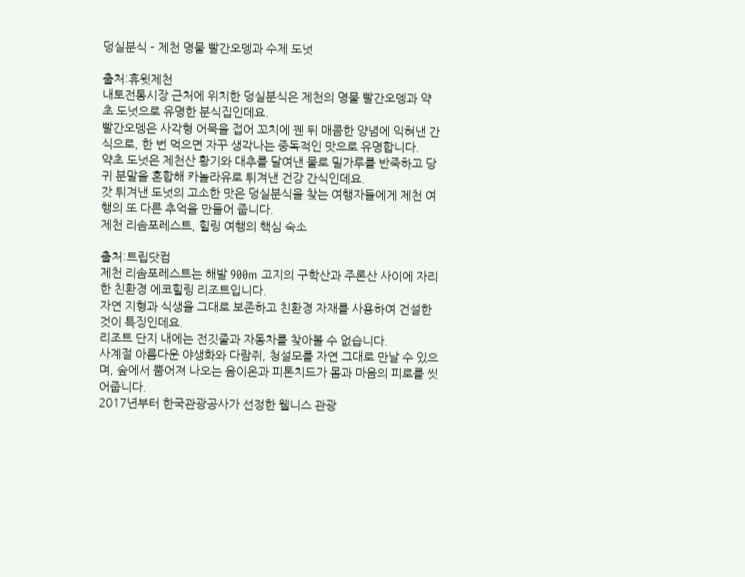덩실분식 – 제천 명물 빨간오뎅과 수제 도넛

출처:휴윗제천
내토전통시장 근처에 위치한 덩실분식은 제천의 명물 빨간오뎅과 약초 도넛으로 유명한 분식집인데요.
빨간오뎅은 사각형 어묵을 접어 꼬치에 꿴 뒤 매콤한 양념에 익혀낸 간식으로, 한 번 먹으면 자꾸 생각나는 중독적인 맛으로 유명합니다.
약초 도넛은 제천산 황기와 대추를 달여낸 물로 밀가루를 반죽하고 당귀 분말을 혼합해 카놀라유로 튀겨낸 건강 간식인데요.
갓 튀겨낸 도넛의 고소한 맛은 덩실분식을 찾는 여행자들에게 제천 여행의 또 다른 추억을 만들어 줍니다.
제천 리솜포레스트, 힐링 여행의 핵심 숙소

출처:트립닷컴
제천 리솜포레스트는 해발 900m 고지의 구학산과 주론산 사이에 자리한 친환경 에코힐링 리조트입니다.
자연 지형과 식생을 그대로 보존하고 친환경 자재를 사용하여 건설한 것이 특징인데요.
리조트 단지 내에는 전깃줄과 자동차를 찾아볼 수 없습니다.
사계절 아름다운 야생화와 다람쥐, 청설모를 자연 그대로 만날 수 있으며, 숲에서 뿜어져 나오는 음이온과 피톤치드가 몸과 마음의 피로를 씻어줍니다.
2017년부터 한국관광공사가 선정한 웰니스 관광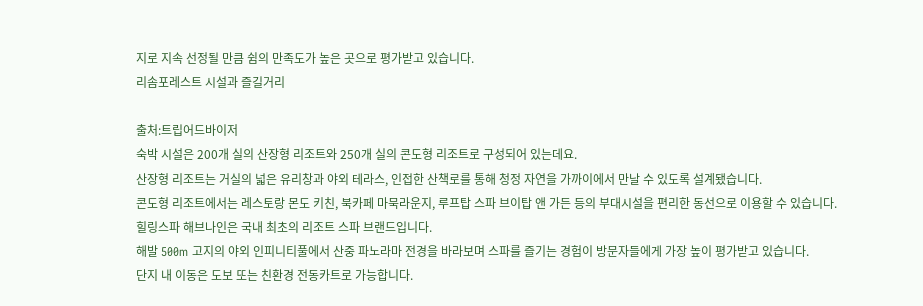지로 지속 선정될 만큼 쉼의 만족도가 높은 곳으로 평가받고 있습니다.
리솜포레스트 시설과 즐길거리

출처:트립어드바이저
숙박 시설은 200개 실의 산장형 리조트와 250개 실의 콘도형 리조트로 구성되어 있는데요.
산장형 리조트는 거실의 넓은 유리창과 야외 테라스, 인접한 산책로를 통해 청정 자연을 가까이에서 만날 수 있도록 설계됐습니다.
콘도형 리조트에서는 레스토랑 몬도 키친, 북카페 마묵라운지, 루프탑 스파 브이탑 앤 가든 등의 부대시설을 편리한 동선으로 이용할 수 있습니다.
힐링스파 해브나인은 국내 최초의 리조트 스파 브랜드입니다.
해발 500m 고지의 야외 인피니티풀에서 산중 파노라마 전경을 바라보며 스파를 즐기는 경험이 방문자들에게 가장 높이 평가받고 있습니다.
단지 내 이동은 도보 또는 친환경 전동카트로 가능합니다.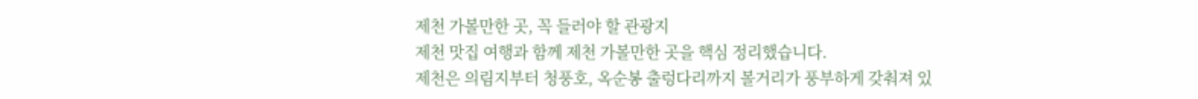제천 가볼만한 곳, 꼭 들러야 할 관광지
제천 맛집 여행과 함께 제천 가볼만한 곳을 핵심 정리했습니다.
제천은 의림지부터 청풍호, 옥순봉 출렁다리까지 볼거리가 풍부하게 갖춰져 있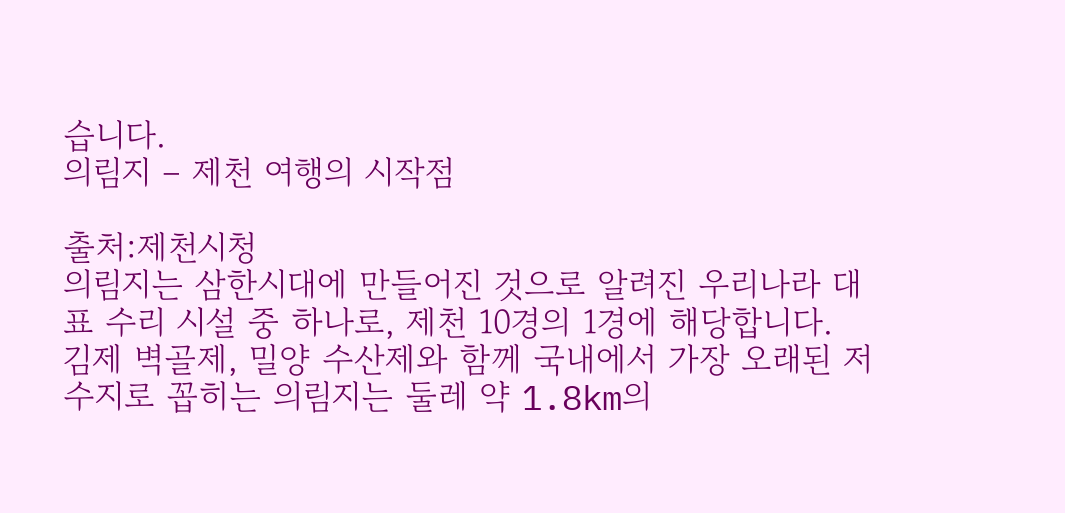습니다.
의림지 – 제천 여행의 시작점

출처:제천시청
의림지는 삼한시대에 만들어진 것으로 알려진 우리나라 대표 수리 시설 중 하나로, 제천 10경의 1경에 해당합니다.
김제 벽골제, 밀양 수산제와 함께 국내에서 가장 오래된 저수지로 꼽히는 의림지는 둘레 약 1.8km의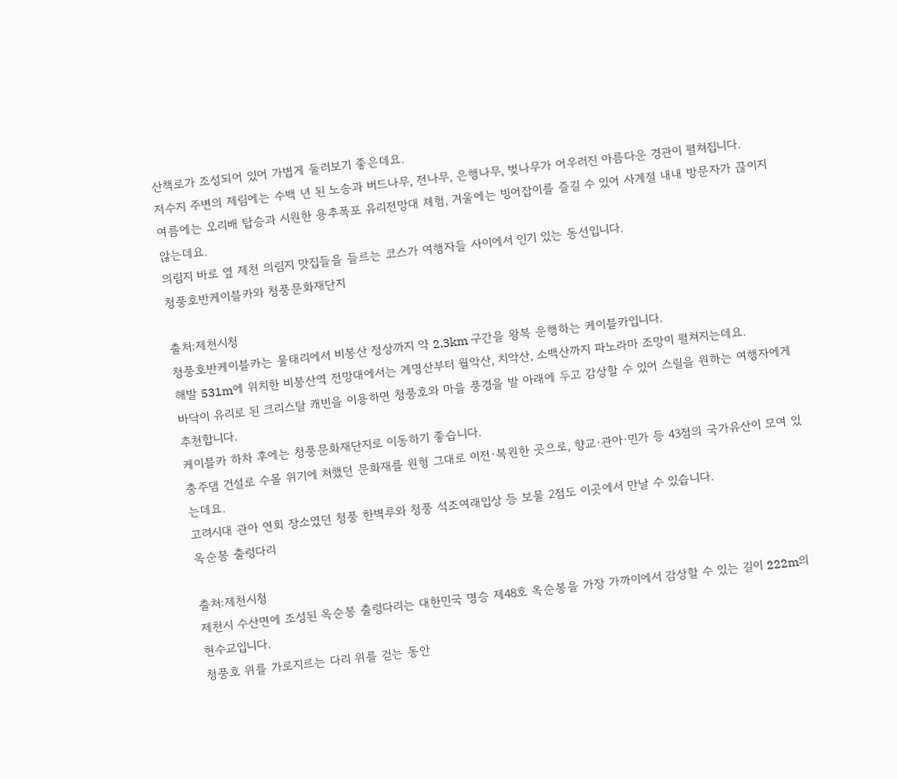산책로가 조성되어 있어 가볍게 둘러보기 좋은데요.
저수지 주변의 제림에는 수백 년 된 노송과 버드나무, 전나무, 은행나무, 벚나무가 어우러진 아름다운 경관이 펼쳐집니다.
여름에는 오리배 탑승과 시원한 용추폭포 유리전망대 체험, 겨울에는 빙어잡이를 즐길 수 있어 사계절 내내 방문자가 끊이지 않는데요.
의림지 바로 옆 제천 의림지 맛집들을 들르는 코스가 여행자들 사이에서 인기 있는 동선입니다.
청풍호반케이블카와 청풍문화재단지

출처:제천시청
청풍호반케이블카는 물태리에서 비봉산 정상까지 약 2.3km 구간을 왕복 운행하는 케이블카입니다.
해발 531m에 위치한 비봉산역 전망대에서는 계명산부터 월악산, 치악산, 소백산까지 파노라마 조망이 펼쳐지는데요.
바닥이 유리로 된 크리스탈 캐빈을 이용하면 청풍호와 마을 풍경을 발 아래에 두고 감상할 수 있어 스릴을 원하는 여행자에게 추천합니다.
케이블카 하차 후에는 청풍문화재단지로 이동하기 좋습니다.
충주댐 건설로 수몰 위기에 처했던 문화재를 원형 그대로 이전·복원한 곳으로, 향교·관아·민가 등 43점의 국가유산이 모여 있는데요.
고려시대 관아 연회 장소였던 청풍 한벽루와 청풍 석조여래입상 등 보물 2점도 이곳에서 만날 수 있습니다.
옥순봉 출렁다리

출처:제천시청
제천시 수산면에 조성된 옥순봉 출렁다리는 대한민국 명승 제48호 옥순봉을 가장 가까이에서 감상할 수 있는 길이 222m의 현수교입니다.
청풍호 위를 가로지르는 다리 위를 걷는 동안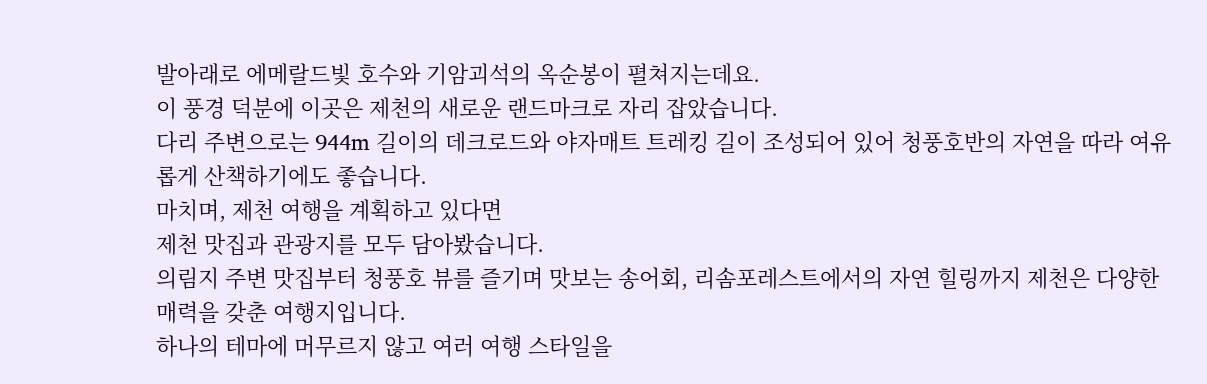발아래로 에메랄드빛 호수와 기암괴석의 옥순봉이 펼쳐지는데요.
이 풍경 덕분에 이곳은 제천의 새로운 랜드마크로 자리 잡았습니다.
다리 주변으로는 944m 길이의 데크로드와 야자매트 트레킹 길이 조성되어 있어 청풍호반의 자연을 따라 여유롭게 산책하기에도 좋습니다.
마치며, 제천 여행을 계획하고 있다면
제천 맛집과 관광지를 모두 담아봤습니다.
의림지 주변 맛집부터 청풍호 뷰를 즐기며 맛보는 송어회, 리솜포레스트에서의 자연 힐링까지 제천은 다양한 매력을 갖춘 여행지입니다.
하나의 테마에 머무르지 않고 여러 여행 스타일을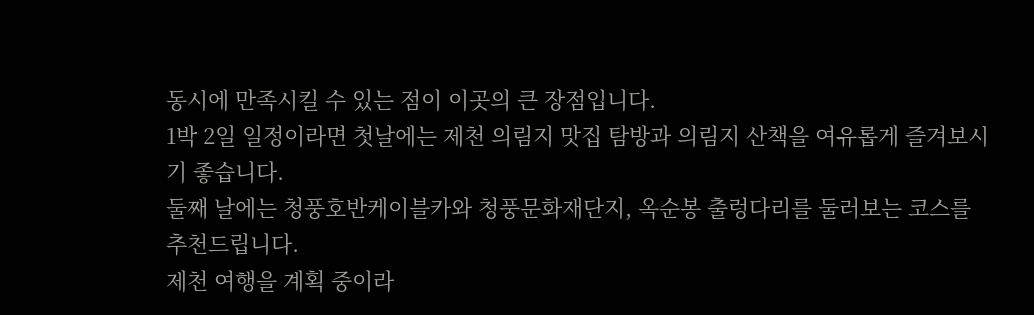동시에 만족시킬 수 있는 점이 이곳의 큰 장점입니다.
1박 2일 일정이라면 첫날에는 제천 의림지 맛집 탐방과 의림지 산책을 여유롭게 즐겨보시기 좋습니다.
둘째 날에는 청풍호반케이블카와 청풍문화재단지, 옥순봉 출렁다리를 둘러보는 코스를 추천드립니다.
제천 여행을 계획 중이라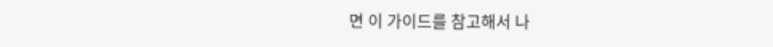면 이 가이드를 참고해서 나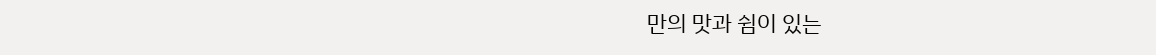만의 맛과 쉼이 있는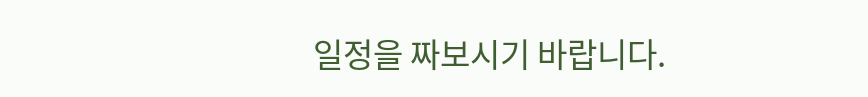일정을 짜보시기 바랍니다.